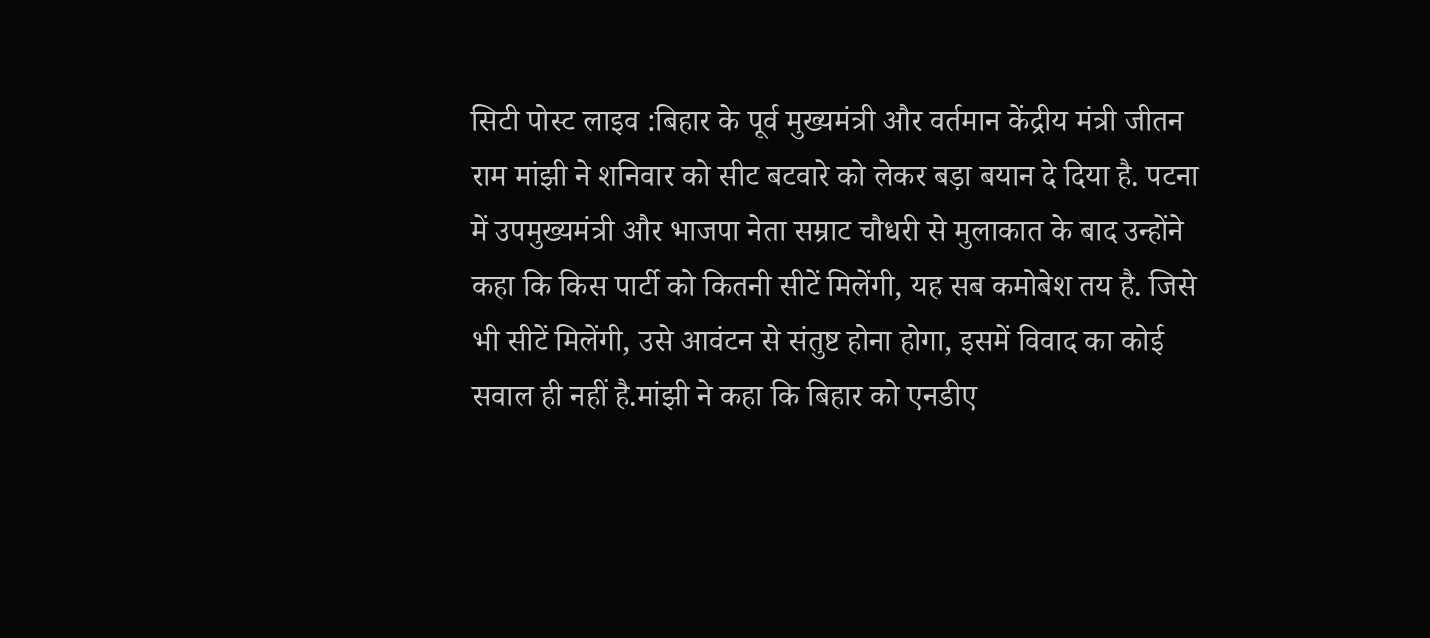सिटी पोस्ट लाइव :बिहार के पूर्व मुख्यमंत्री और वर्तमान केंद्रीय मंत्री जीतन राम मांझी ने शनिवार को सीट बटवारे को लेकर बड़ा बयान दे दिया है. पटना में उपमुख्यमंत्री और भाजपा नेता सम्राट चौधरी से मुलाकात के बाद उन्होंने कहा कि किस पार्टी को कितनी सीटें मिलेंगी, यह सब कमोबेश तय है. जिसे भी सीटें मिलेंगी, उसे आवंटन से संतुष्ट होना होगा, इसमें विवाद का कोई सवाल ही नहीं है.मांझी ने कहा कि बिहार को एनडीए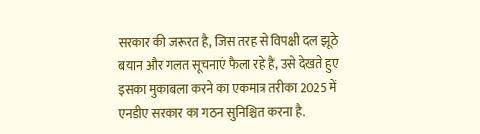सरकार की जरूरत है, जिस तरह से विपक्षी दल झूठे बयान और गलत सूचनाएं फैला रहे हैं, उसे देखते हुए इसका मुकाबला करने का एकमात्र तरीका 2025 में एनडीए सरकार का गठन सुनिश्चित करना है.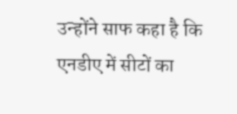उन्होंने साफ कहा है कि एनडीए में सीटों का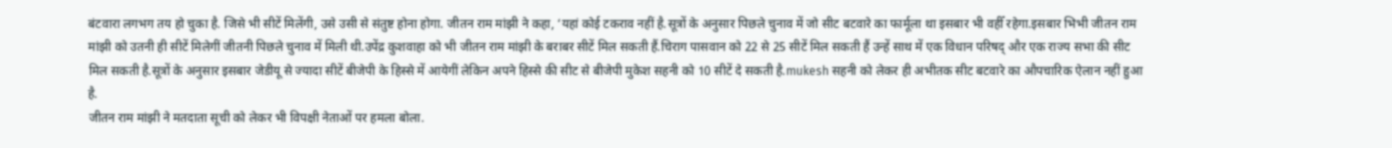बंटवारा लगभग तय हो चुका है. जिसे भी सीटें मिलेंगी, उसे उसी से संतुष्ट होना होगा. जीतन राम मांझी ने कहा, ‘यहां कोई टकराव नहीं है.सूत्रों के अनुसार पिछले चुनाव में जो सीट बटवारे का फार्मूला था इसबार भी वहीँ रहेगा.इसबार भिभी जीतन राम मांझी को उतनी ही सीटें मिलेगीं जीतनी पिछले चुनाव में मिली थी.उपेंद्र कुशवाहा को भी जीतन राम मांझी के बराबर सीटें मिल सकती हैं.चिराग पासवान को 22 से 25 सीटें मिल सकती हैं उन्हें साथ में एक विधान परिषद् और एक राज्य सभा की सीट मिल सकती है.सूत्रों के अनुसार इसबार जेडीयू से ज्यादा सीटें बीजेपी के हिस्से में आयेगीं लेकिन अपने हिस्से की सीट से बीजेपी मुकेश सहनी को 10 सीटें दे सकती है.mukesh सहनी को लेकर ही अभीतक सीट बटवारे का औपचारिक ऐलान नहीं हुआ है.
जीतन राम मांझी ने मतदाता सूची को लेकर भी विपक्षी नेताओं पर हमला बोला.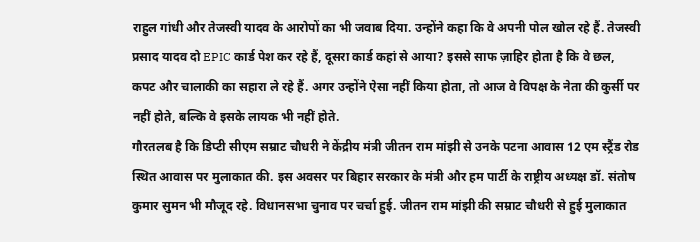राहुल गांधी और तेजस्वी यादव के आरोपों का भी जवाब दिया. उन्होंने कहा कि वे अपनी पोल खोल रहे हैं. तेजस्वी प्रसाद यादव दो EPIC कार्ड पेश कर रहे हैं, दूसरा कार्ड कहां से आया? इससे साफ ज़ाहिर होता है कि वे छल, कपट और चालाकी का सहारा ले रहे हैं. अगर उन्होंने ऐसा नहीं किया होता, तो आज वे विपक्ष के नेता की कुर्सी पर नहीं होते, बल्कि वे इसके लायक भी नहीं होते.
गौरतलब है कि डिप्टी सीएम सम्राट चौधरी ने केंद्रीय मंत्री जीतन राम मांझी से उनके पटना आवास 12 एम स्ट्रैंड रोड स्थित आवास पर मुलाकात की. इस अवसर पर बिहार सरकार के मंत्री और हम पार्टी के राष्ट्रीय अध्यक्ष डॉ. संतोष कुमार सुमन भी मौजूद रहे. विधानसभा चुनाव पर चर्चा हुई. जीतन राम मांझी की सम्राट चौधरी से हुई मुलाकात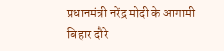प्रधानमंत्री नरेंद्र मोदी के आगामी बिहार दौरे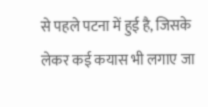से पहले पटना में हुई है, जिसके लेकर कई कयास भी लगाए जा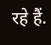रहे हैं.